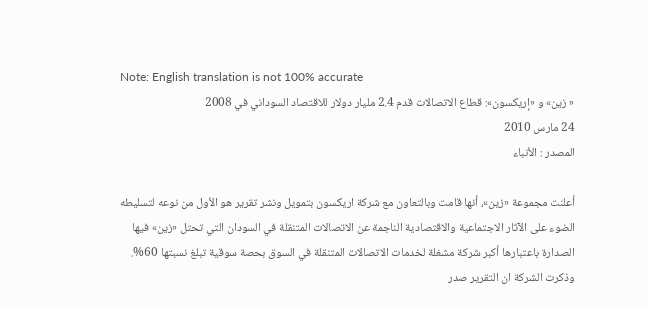Note: English translation is not 100% accurate
« زين» و «إريكسون»: قطاع الاتصالات قدم 2.4 مليار دولار للاقتصاد السوداني في 2008
24 مارس 2010
المصدر : الأنباء

أعلنت مجموعة «زين»، أنها قامت وبالتعاون مع شركة اريكسون بتمويل ونشر تقرير هو الأول من نوعه لتسليطه الضوء على الآثار الاجتماعية والاقتصادية الناجمة عن الاتصالات المتنقلة في السودان التي تحتل «زين» فيها الصدارة باعتبارها أكبر شركة مشغلة لخدمات الاتصالات المتنقلة في السوق بحصة سوقية تبلغ نسبتها 60%. وذكرت الشركة ان التقرير صدر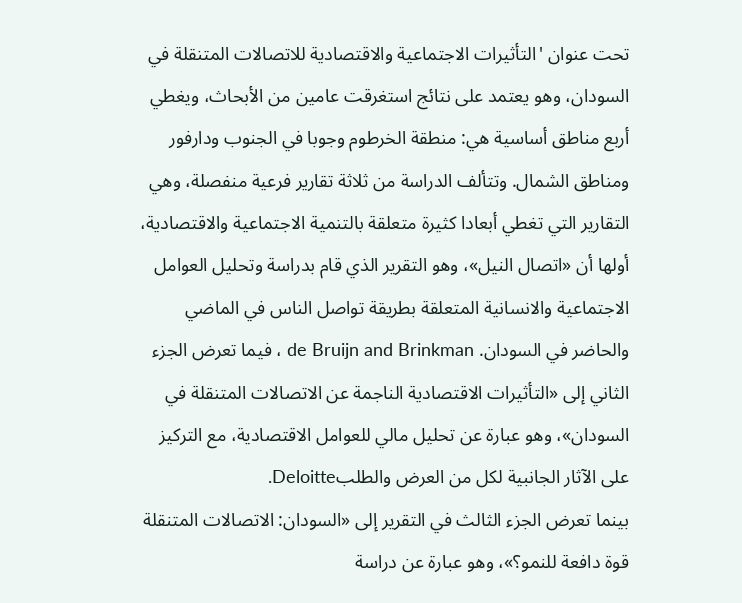تحت عنوان 'التأثيرات الاجتماعية والاقتصادية للاتصالات المتنقلة في السودان، وهو يعتمد على نتائج استغرقت عامين من الأبحاث، ويغطي أربع مناطق أساسية هي: منطقة الخرطوم وجوبا في الجنوب ودارفور ومناطق الشمال. وتتألف الدراسة من ثلاثة تقارير فرعية منفصلة، وهي التقارير التي تغطي أبعادا كثيرة متعلقة بالتنمية الاجتماعية والاقتصادية، أولها أن «اتصال النيل»، وهو التقرير الذي قام بدراسة وتحليل العوامل الاجتماعية والانسانية المتعلقة بطريقة تواصل الناس في الماضي والحاضر في السودان. de Bruijn and Brinkman ، فيما تعرض الجزء الثاني إلى «التأثيرات الاقتصادية الناجمة عن الاتصالات المتنقلة في السودان»، وهو عبارة عن تحليل مالي للعوامل الاقتصادية، مع التركيز على الآثار الجانبية لكل من العرض والطلبDeloitte.
بينما تعرض الجزء الثالث في التقرير إلى «السودان: الاتصالات المتنقلة قوة دافعة للنمو؟»، وهو عبارة عن دراسة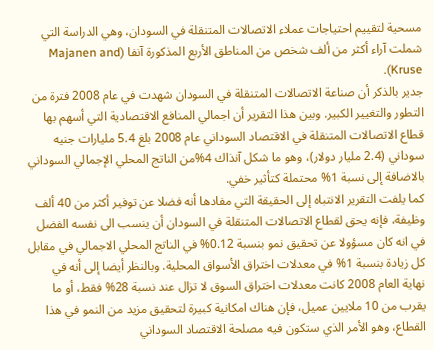مسحية لتقييم احتياجات عملاء الاتصالات المتنقلة في السودان، وهي الدراسة التي شملت آراء أكثر من ألف شخص من المناطق الأربع المذكورة آنفا (Majanen and Kruse).
جدير بالذكر أن صناعة الاتصالات المتنقلة في السودان شهدت في عام 2008 فترة من التطور والتغيير الكبير. وبين هذا التقرير أن اجمالي المنافع الاقتصادية التي أسهم بها قطاع الاتصالات المتنقلة في الاقتصاد السوداني عام 2008 بلغ 5.4 مليارات جنيه سوداني (2.4 مليار دولار)، وهو ما شكل آنذاك 4%من الناتج المحلي الإجمالي السوداني بالاضافة إلى نسبة 1% محتملة كتأثير خفي.
كما يلفت التقرير الانتباه إلى الحقيقة التي مفادها أنه فضلا عن توفير أكثر من 40 ألف وظيفة، فإنه يحق لقطاع الاتصالات المتنقلة في السودان أن ينسب الى نفسه الفضل في انه كان مسؤولا عن تحقيق نمو بنسبة 0.12% في الناتج المحلي الاجمالي في مقابل كل زيادة بنسبة 1% في معدلات اختراق الأسواق المحلية. وبالنظر أيضا إلى أنه في نهاية العام 2008 كانت معدلات اختراق السوق لا تزال عند نسبة 28% فقط، أو ما يقرب من 10 ملايين عميل، فإن هناك امكانية كبيرة لتحقيق مزيد من النمو في هذا القطاع، وهو الأمر الذي ستكون فيه مصلحة الاقتصاد السوداني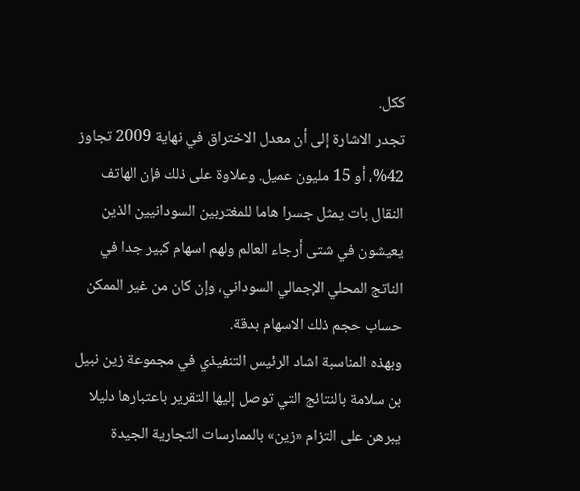ككل.
تجدر الاشارة إلى أن معدل الاختراق في نهاية 2009 تجاوز 42%، أو 15 مليون عميل. وعلاوة على ذلك فإن الهاتف النقال بات يمثل جسرا هاما للمغتربين السودانيين الذين يعيشون في شتى أرجاء العالم ولهم اسهام كبير جدا في الناتج المحلي الإجمالي السوداني، وإن كان من غير الممكن حساب حجم ذلك الاسهام بدقة.
وبهذه المناسبة اشاد الرئيس التنفيذي في مجموعة زين نبيل بن سلامة بالنتائج التي توصل إليها التقرير باعتبارها دليلا يبرهن على التزام «زين» بالممارسات التجارية الجيدة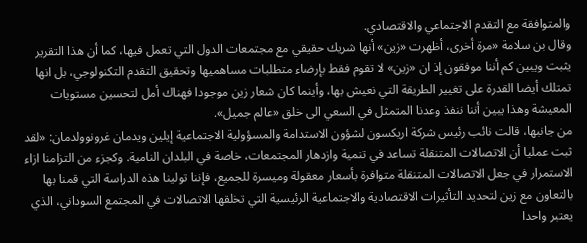والمتوافقة مع التقدم الاجتماعي والاقتصادي.
وقال بن سلامة «مرة أخرى، أظهرت «زين» أنها شريك حقيقي مع مجتمعات الدول التي تعمل فيها، كما أن هذا التقرير يثبت ويبين كم أننا موفقون إذ ان «زين» لا تقوم فقط بإرضاء متطلبات مساهميها وتحقيق التقدم التكنولوجي، بل انها تمتلك أيضا القدرة على تغيير الطريقة التي نعيش بها، وأينما كان شعار زين موجودا فهناك أمل لتحسين مستويات المعيشة وهذا يبين أننا ننفذ وعدنا المتمثل في السعي الى خلق «عالم جميل».
من جانبها، قالت نائب رئيس شركة اريكسون لشؤون الاستدامة والمسؤولية الاجتماعية إيلين ويدمان غرونوولدمان: «لقد ثبت عمليا أن الاتصالات المتنقلة تساعد في تنمية وازدهار المجتمعات، خاصة في البلدان النامية. وكجزء من التزامنا ازاء الاستمرار في جعل الاتصالات المتنقلة متوافرة بأسعار معقولة وميسرة للجميع، فإننا تولينا هذه الدراسة التي قمنا بها بالتعاون مع زين لتحديد التأثيرات الاقتصادية والاجتماعية الرئيسية التي تخلقها الاتصالات في المجتمع السوداني، الذي يعتبر واحدا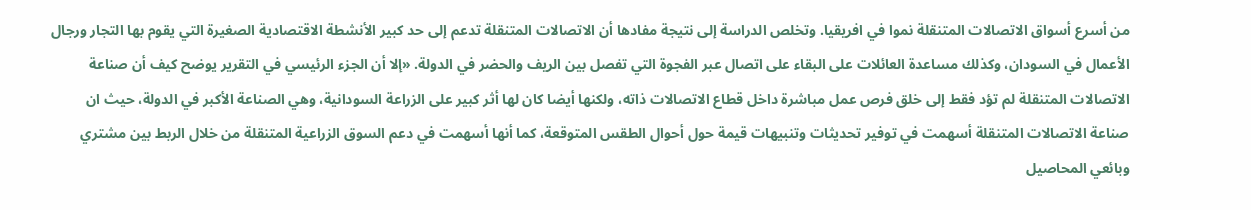من أسرع أسواق الاتصالات المتنقلة نموا في افريقيا. وتخلص الدراسة إلى نتيجة مفادها أن الاتصالات المتنقلة تدعم إلى حد كبير الأنشطة الاقتصادية الصغيرة التي يقوم بها التجار ورجال الأعمال في السودان، وكذلك مساعدة العائلات على البقاء على اتصال عبر الفجوة التي تفصل بين الريف والحضر في الدولة. «إلا أن الجزء الرئيسي في التقرير يوضح كيف أن صناعة الاتصالات المتنقلة لم تؤد فقط إلى خلق فرص عمل مباشرة داخل قطاع الاتصالات ذاته، ولكنها أيضا كان لها أثر كبير على الزراعة السودانية، وهي الصناعة الأكبر في الدولة، حيث ان صناعة الاتصالات المتنقلة أسهمت في توفير تحديثات وتنبيهات قيمة حول أحوال الطقس المتوقعة، كما أنها أسهمت في دعم السوق الزراعية المتنقلة من خلال الربط بين مشتري وبائعي المحاصيل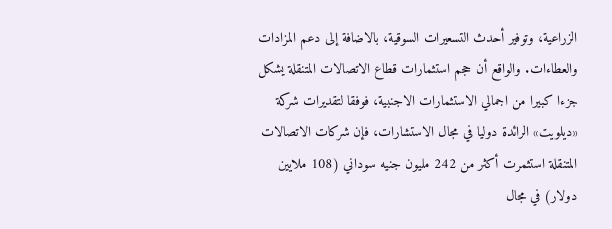الزراعية، وتوفير أحدث التسعيرات السوقية، بالاضافة إلى دعم المزادات والعطاءات. والواقع أن حجم استثمارات قطاع الاتصالات المتنقلة يشكل جزءا كبيرا من اجمالي الاستثمارات الاجنبية، فوفقا لتقديرات شركة «ديلويت» الرائدة دوليا في مجال الاستشارات، فإن شركات الاتصالات المتنقلة استثمرت أكثر من 242 مليون جنيه سوداني (108 ملايين دولار) في مجال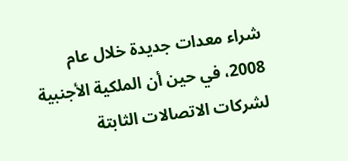شراء معدات جديدة خلال عام 2008، في حين أن الملكية الأجنبية لشركات الاتصالات الثابتة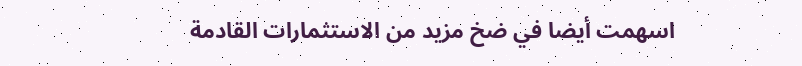اسهمت أيضا في ضخ مزيد من الاستثمارات القادمة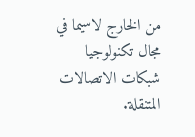من الخارج لاسيما في مجال تكنولوجيا شبكات الاتصالات المتنقلة.